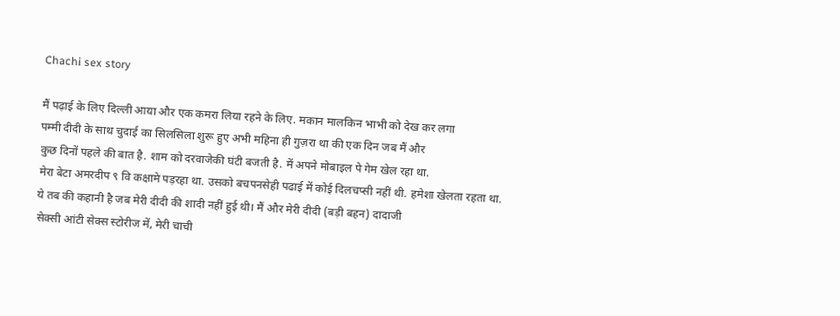Chachi sex story

मैं पढ़ाई के लिए दिल्ली आया और एक कमरा लिया रहने के लिए. मकान मालकिन भाभी को देख कर लगा
पम्मी दीदी के साथ चुदाई का सिलसिला शुरू हुए अभी महिना ही गुज़रा था की एक दिन जब मैं और
कुछ दिनों पहले की बात है. शाम को दरवाजेकी घंटी बजती है. में अपने मोबाइल पे गेम खेल रहा था.
मेरा बेटा अमरदीप ९ वि कक्षामे पड़रहा था. उसको बचपनसेही पढाई में कोई दिलचप्सी नहीं थी. हमेशा खेलता रहता था.
ये तब की कहानी है जब मेरी दीदी की शादी नहीं हुई थी। मैं और मेरी दीदी (बड़ी बहन) दादाजी
सेक्सी आंटी सेक्स स्टोरीज में, मेरी चाची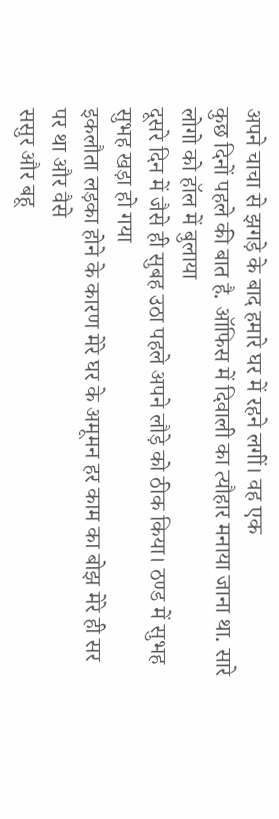अपने चाचा से झगड़े के बाद हमारे घर में रहने लगीं। वह एक
कुछ दिनों पहले की बात है. ऑफिस में दिवाली का त्यौहार मनाया जाना था. सारे लोगो को हॉल में बुलाया
दूसरे दिन में जैसे ही सुबह उठा पहले अपने लौड़े को ठीक किया। ठण्ड में सुभह सुभह खड़ा हो गया
इकलौता लड़का होने के कारण मेरे घर के अमूमन हर काम का बोझ मेरे ही सर पर था और वैसे
ससुर और बहू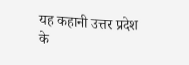यह कहानी उत्तर प्रदेश के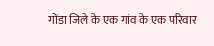गोंडा जिले के एक गांव के एक परिवार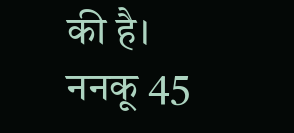की है। ननकू 45